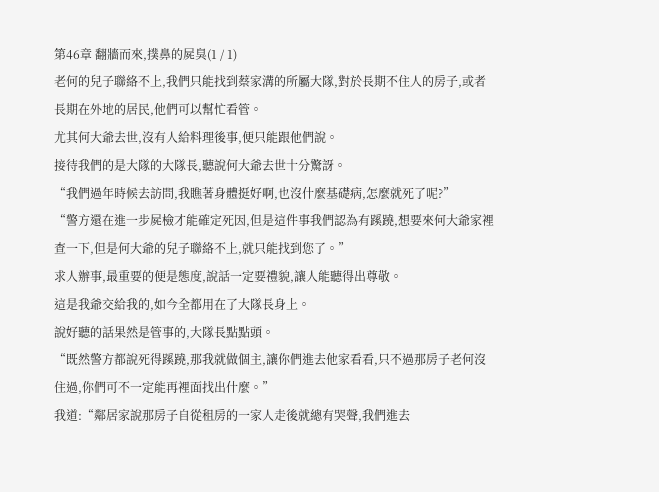第46章 翻牆而來,撲鼻的屍臭(1 / 1)
老何的兒子聯絡不上,我們只能找到蔡家溝的所屬大隊,對於長期不住人的房子,或者長期在外地的居民,他們可以幫忙看管。
尤其何大爺去世,沒有人給料理後事,便只能跟他們說。
接待我們的是大隊的大隊長,聽說何大爺去世十分驚訝。
“我們過年時候去訪問,我瞧著身體挺好啊,也沒什麼基礎病,怎麼就死了呢?”
“警方還在進一步屍檢才能確定死因,但是這件事我們認為有蹊蹺,想要來何大爺家裡查一下,但是何大爺的兒子聯絡不上,就只能找到您了。”
求人辦事,最重要的便是態度,說話一定要禮貌,讓人能聽得出尊敬。
這是我爺交給我的,如今全都用在了大隊長身上。
說好聽的話果然是管事的,大隊長點點頭。
“既然警方都說死得蹊蹺,那我就做個主,讓你們進去他家看看,只不過那房子老何沒住過,你們可不一定能再裡面找出什麼。”
我道:“鄰居家說那房子自從租房的一家人走後就總有哭聲,我們進去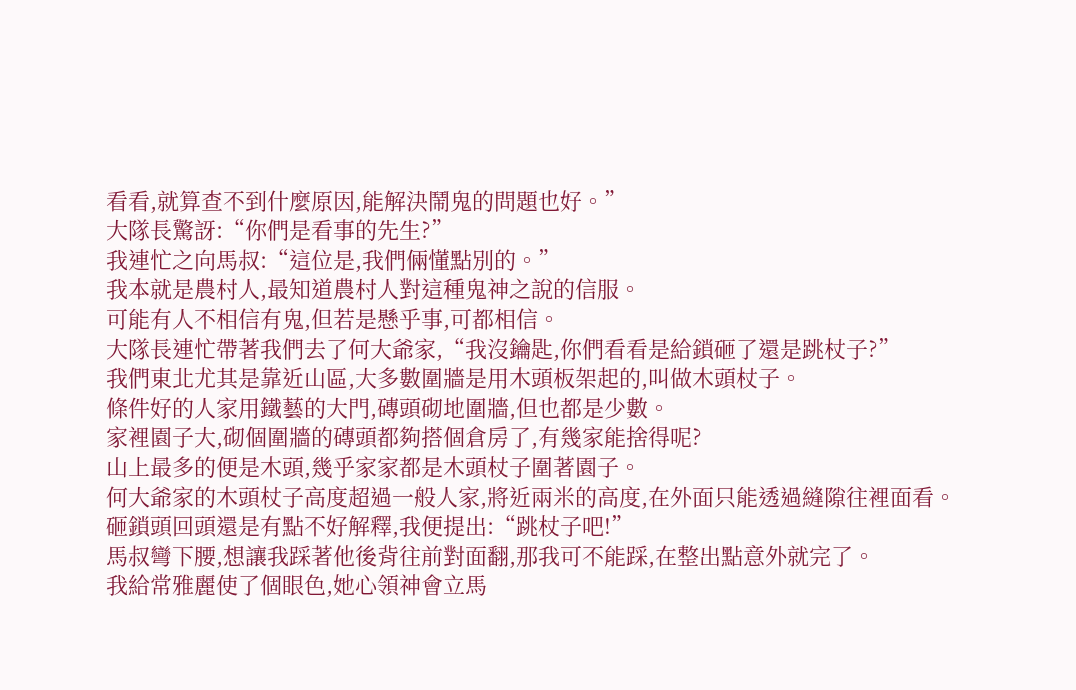看看,就算查不到什麼原因,能解決鬧鬼的問題也好。”
大隊長驚訝:“你們是看事的先生?”
我連忙之向馬叔:“這位是,我們倆懂點別的。”
我本就是農村人,最知道農村人對這種鬼神之說的信服。
可能有人不相信有鬼,但若是懸乎事,可都相信。
大隊長連忙帶著我們去了何大爺家,“我沒鑰匙,你們看看是給鎖砸了還是跳杖子?”
我們東北尤其是靠近山區,大多數圍牆是用木頭板架起的,叫做木頭杖子。
條件好的人家用鐵藝的大門,磚頭砌地圍牆,但也都是少數。
家裡園子大,砌個圍牆的磚頭都夠搭個倉房了,有幾家能捨得呢?
山上最多的便是木頭,幾乎家家都是木頭杖子圍著園子。
何大爺家的木頭杖子高度超過一般人家,將近兩米的高度,在外面只能透過縫隙往裡面看。
砸鎖頭回頭還是有點不好解釋,我便提出:“跳杖子吧!”
馬叔彎下腰,想讓我踩著他後背往前對面翻,那我可不能踩,在整出點意外就完了。
我給常雅麗使了個眼色,她心領神會立馬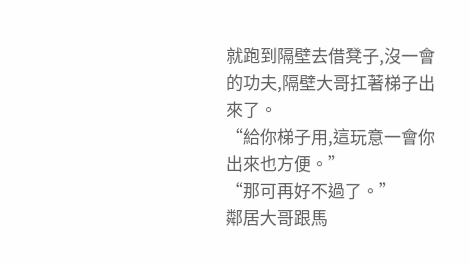就跑到隔壁去借凳子,沒一會的功夫,隔壁大哥扛著梯子出來了。
“給你梯子用,這玩意一會你出來也方便。”
“那可再好不過了。”
鄰居大哥跟馬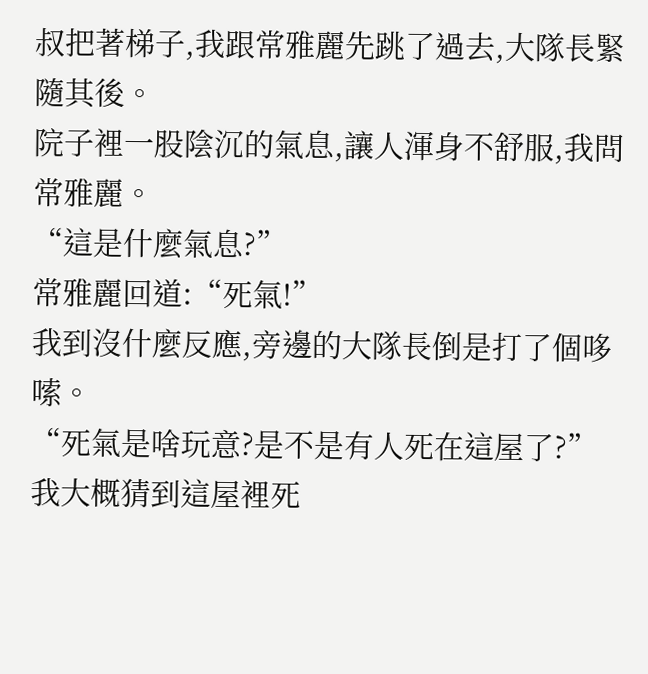叔把著梯子,我跟常雅麗先跳了過去,大隊長緊隨其後。
院子裡一股陰沉的氣息,讓人渾身不舒服,我問常雅麗。
“這是什麼氣息?”
常雅麗回道:“死氣!”
我到沒什麼反應,旁邊的大隊長倒是打了個哆嗦。
“死氣是啥玩意?是不是有人死在這屋了?”
我大概猜到這屋裡死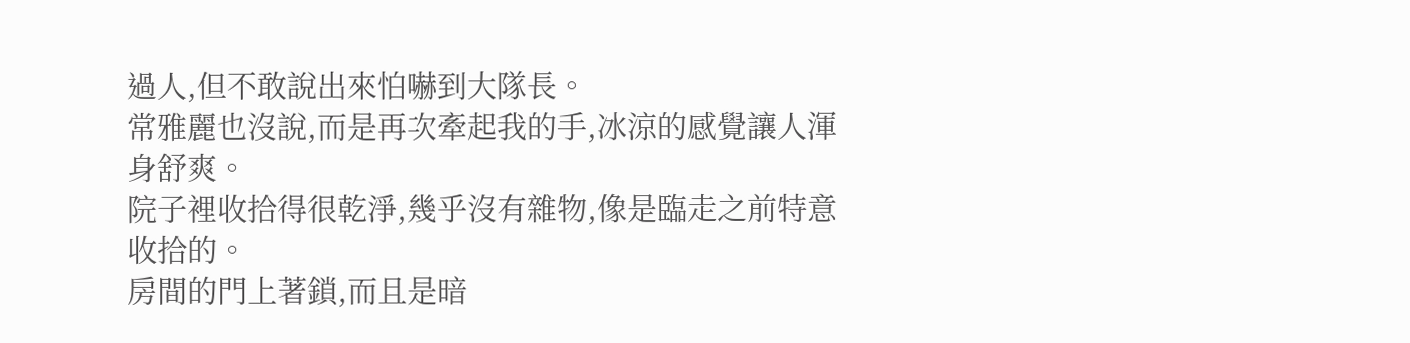過人,但不敢說出來怕嚇到大隊長。
常雅麗也沒說,而是再次牽起我的手,冰涼的感覺讓人渾身舒爽。
院子裡收拾得很乾淨,幾乎沒有雜物,像是臨走之前特意收拾的。
房間的門上著鎖,而且是暗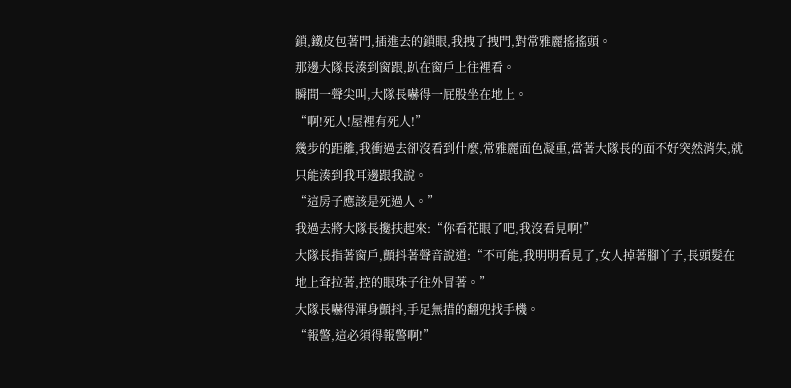鎖,鐵皮包著門,插進去的鎖眼,我拽了拽門,對常雅麗搖搖頭。
那邊大隊長湊到窗跟,趴在窗戶上往裡看。
瞬間一聲尖叫,大隊長嚇得一屁股坐在地上。
“啊!死人!屋裡有死人!”
幾步的距離,我衝過去卻沒看到什麼,常雅麗面色凝重,當著大隊長的面不好突然消失,就只能湊到我耳邊跟我說。
“這房子應該是死過人。”
我過去將大隊長攙扶起來:“你看花眼了吧,我沒看見啊!”
大隊長指著窗戶,顫抖著聲音說道:“不可能,我明明看見了,女人掉著腳丫子,長頭髮在地上耷拉著,控的眼珠子往外冒著。”
大隊長嚇得渾身顫抖,手足無措的翻兜找手機。
“報警,這必須得報警啊!”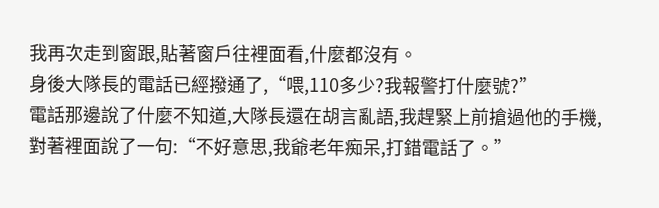我再次走到窗跟,貼著窗戶往裡面看,什麼都沒有。
身後大隊長的電話已經撥通了,“喂,110多少?我報警打什麼號?”
電話那邊說了什麼不知道,大隊長還在胡言亂語,我趕緊上前搶過他的手機,對著裡面說了一句:“不好意思,我爺老年痴呆,打錯電話了。”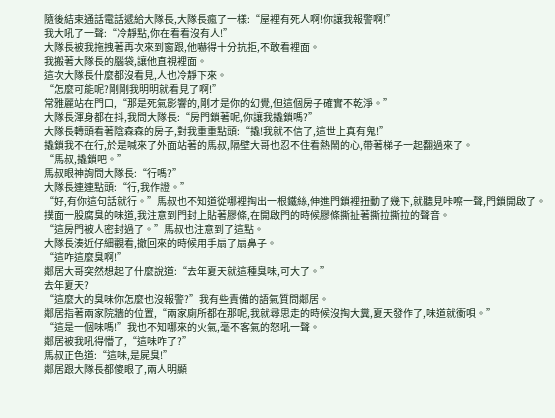隨後結束通話電話遞給大隊長,大隊長瘋了一樣:“屋裡有死人啊!你讓我報警啊!”
我大吼了一聲:“冷靜點,你在看看沒有人!”
大隊長被我拖拽著再次來到窗跟,他嚇得十分抗拒,不敢看裡面。
我搬著大隊長的腦袋,讓他直視裡面。
這次大隊長什麼都沒看見,人也冷靜下來。
“怎麼可能呢?剛剛我明明就看見了啊!”
常雅麗站在門口,“那是死氣影響的,剛才是你的幻覺,但這個房子確實不乾淨。”
大隊長渾身都在抖,我問大隊長:“房門鎖著呢,你讓我撬鎖嗎?”
大隊長轉頭看著陰森森的房子,對我重重點頭:“撬!我就不信了,這世上真有鬼!”
撬鎖我不在行,於是喊來了外面站著的馬叔,隔壁大哥也忍不住看熱鬧的心,帶著梯子一起翻過來了。
“馬叔,撬鎖吧。”
馬叔眼神詢問大隊長:“行嗎?”
大隊長連連點頭:“行,我作證。”
“好,有你這句話就行。”馬叔也不知道從哪裡掏出一根鐵絲,伸進門鎖裡扭動了幾下,就聽見咔嚓一聲,門鎖開啟了。
撲面一股腐臭的味道,我注意到門封上貼著膠條,在開啟門的時候膠條撕扯著撕拉撕拉的聲音。
“這房門被人密封過了。”馬叔也注意到了這點。
大隊長湊近仔細觀看,撤回來的時候用手扇了扇鼻子。
“這咋這麼臭啊!”
鄰居大哥突然想起了什麼說道:“去年夏天就這種臭味,可大了。”
去年夏天?
“這麼大的臭味你怎麼也沒報警?”我有些責備的語氣質問鄰居。
鄰居指著兩家院牆的位置,“兩家廁所都在那呢,我就尋思走的時候沒掏大糞,夏天發作了,味道就衝唄。”
“這是一個味嗎!”我也不知哪來的火氣,毫不客氣的怒吼一聲。
鄰居被我吼得懵了,“這味咋了?”
馬叔正色道:“這味,是屍臭!”
鄰居跟大隊長都傻眼了,兩人明顯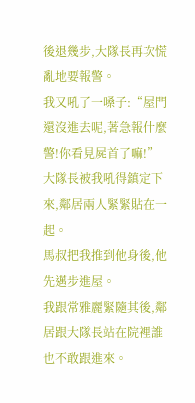後退幾步,大隊長再次慌亂地要報警。
我又吼了一嗓子:“屋門還沒進去呢,著急報什麼警!你看見屍首了嘛!”
大隊長被我吼得鎮定下來,鄰居兩人緊緊貼在一起。
馬叔把我推到他身後,他先邁步進屋。
我跟常雅麗緊隨其後,鄰居跟大隊長站在院裡誰也不敢跟進來。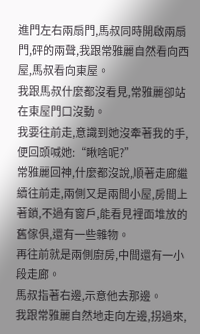進門左右兩扇門,馬叔同時開啟兩扇門,砰的兩聲,我跟常雅麗自然看向西屋,馬叔看向東屋。
我跟馬叔什麼都沒看見,常雅麗卻站在東屋門口沒動。
我要往前走,意識到她沒牽著我的手,便回頭喊她:“瞅啥呢?”
常雅麗回神,什麼都沒說,順著走廊繼續往前走,兩側又是兩間小屋,房間上著鎖,不過有窗戶,能看見裡面堆放的舊傢俱,還有一些雜物。
再往前就是兩側廚房,中間還有一小段走廊。
馬叔指著右邊,示意他去那邊。
我跟常雅麗自然地走向左邊,拐過來,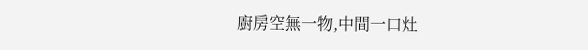廚房空無一物,中間一口灶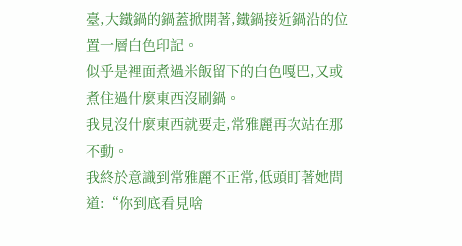臺,大鐵鍋的鍋蓋掀開著,鐵鍋接近鍋沿的位置一層白色印記。
似乎是裡面煮過米飯留下的白色嘎巴,又或煮住過什麼東西沒刷鍋。
我見沒什麼東西就要走,常雅麗再次站在那不動。
我終於意識到常雅麗不正常,低頭盯著她問道:“你到底看見啥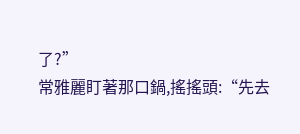了?”
常雅麗盯著那口鍋,搖搖頭:“先去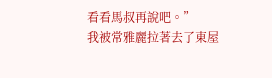看看馬叔再說吧。”
我被常雅麗拉著去了東屋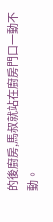的後廚房,馬叔就站在廚房門口一動不動。